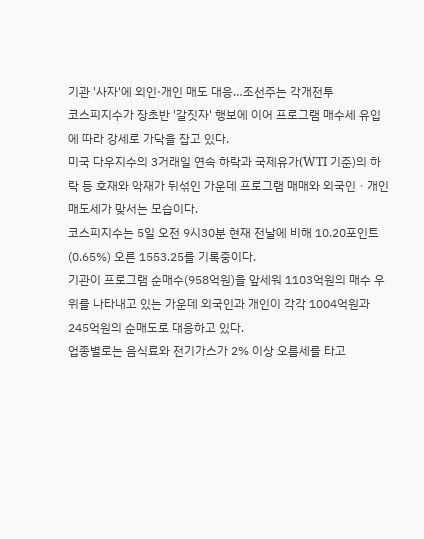기관 '사자'에 외인·개인 매도 대응…조선주는 각개전투
코스피지수가 장초반 '갈짓자' 행보에 이어 프로그램 매수세 유입에 따라 강세로 가닥을 잡고 있다.
미국 다우지수의 3거래일 연속 하락과 국제유가(WTI 기준)의 하락 등 호재와 악재가 뒤섞인 가운데 프로그램 매매와 외국인ㆍ개인 매도세가 맞서는 모습이다.
코스피지수는 5일 오전 9시30분 현재 전날에 비해 10.20포인트(0.65%) 오른 1553.25를 기록중이다.
기관이 프로그램 순매수(958억원)을 앞세워 1103억원의 매수 우위를 나타내고 있는 가운데 외국인과 개인이 각각 1004억원과 245억원의 순매도로 대응하고 있다.
업종별로는 음식료와 전기가스가 2% 이상 오름세를 타고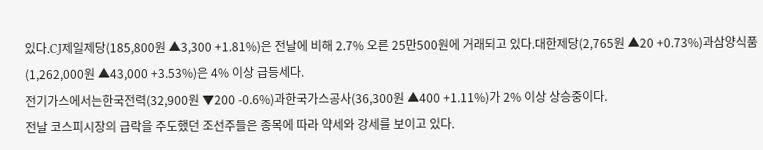있다.CJ제일제당(185,800원 ▲3,300 +1.81%)은 전날에 비해 2.7% 오른 25만500원에 거래되고 있다.대한제당(2,765원 ▲20 +0.73%)과삼양식품(1,262,000원 ▲43,000 +3.53%)은 4% 이상 급등세다.
전기가스에서는한국전력(32,900원 ▼200 -0.6%)과한국가스공사(36,300원 ▲400 +1.11%)가 2% 이상 상승중이다.
전날 코스피시장의 급락을 주도했던 조선주들은 종목에 따라 약세와 강세를 보이고 있다.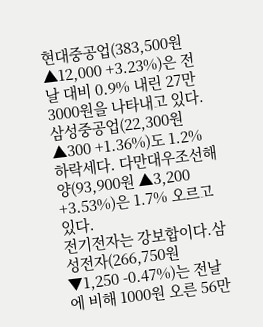현대중공업(383,500원 ▲12,000 +3.23%)은 전날 대비 0.9% 내린 27만3000원을 나타내고 있다.삼성중공업(22,300원 ▲300 +1.36%)도 1.2% 하락세다. 다만대우조선해양(93,900원 ▲3,200 +3.53%)은 1.7% 오르고 있다.
전기전자는 강보합이다.삼성전자(266,750원 ▼1,250 -0.47%)는 전날에 비해 1000원 오른 56만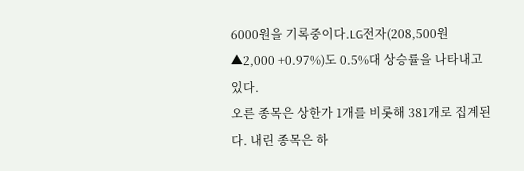6000원을 기록중이다.LG전자(208,500원 ▲2,000 +0.97%)도 0.5%대 상승률을 나타내고 있다.
오른 종목은 상한가 1개를 비롯해 381개로 집계된다. 내린 종목은 하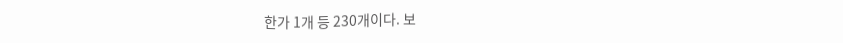한가 1개 등 230개이다. 보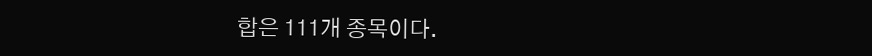합은 111개 종목이다.